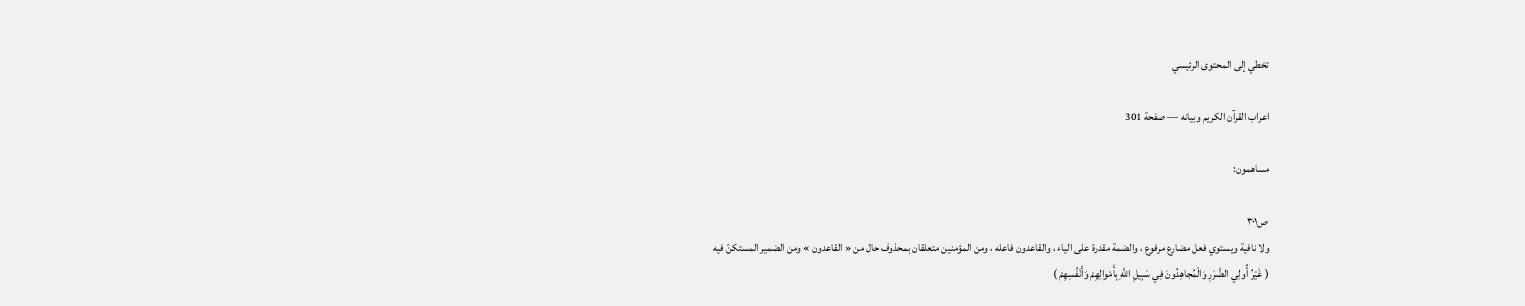تخطي إلى المحتوى الرئيسي

اعراب القرآن الكريم وبيانه — صفحة 301

مساهمون:

ص٣٠١
ولا نافية ويستوي فعل مضارع مرفوع ، والضمة مقدرة على الياء ، والقاعدون فاعله ، ومن المؤمنين متعلقان بمحذوف حال من « القاعدون » ومن الضمير المستكنّ فيه
( غَيْرُ أُولِي الضَّرَرِ وَالْمُجاهِدُونَ فِي سَبِيلِ اللَّهِ بِأَمْوالِهِمْ وَأَنْفُسِهِمْ )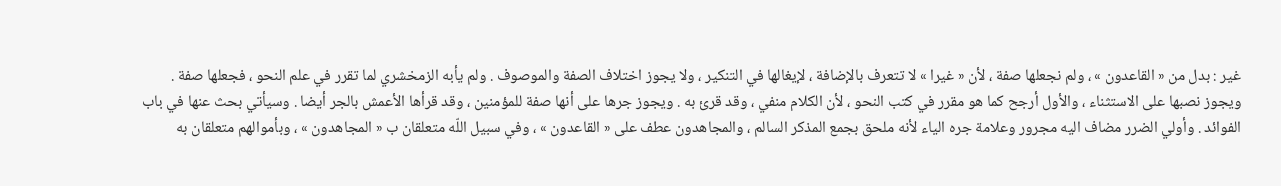غير : بدل من « القاعدون » ، ولم نجعلها صفة ، لأن « غيرا » لا تتعرف بالإضافة ، لإيغالها في التنكير ، ولا يجوز اختلاف الصفة والموصوف . ولم يأبه الزمخشري لما تقرر في علم النحو ، فجعلها صفة . ويجوز نصبها على الاستثناء ، والأول أرجح كما هو مقرر في كتب النحو ، لأن الكلام منفي ، وقد قرئ به . ويجوز جرها على أنها صفة للمؤمنين ، وقد قرأها الأعمش بالجر أيضا . وسيأتي بحث عنها في باب الفوائد . وأولي الضرر مضاف اليه مجرور وعلامة جره الياء لأنه ملحق بجمع المذكر السالم ، والمجاهدون عطف على « القاعدون » ، وفي سبيل اللّه متعلقان ب « المجاهدون » ، وبأموالهم متعلقان به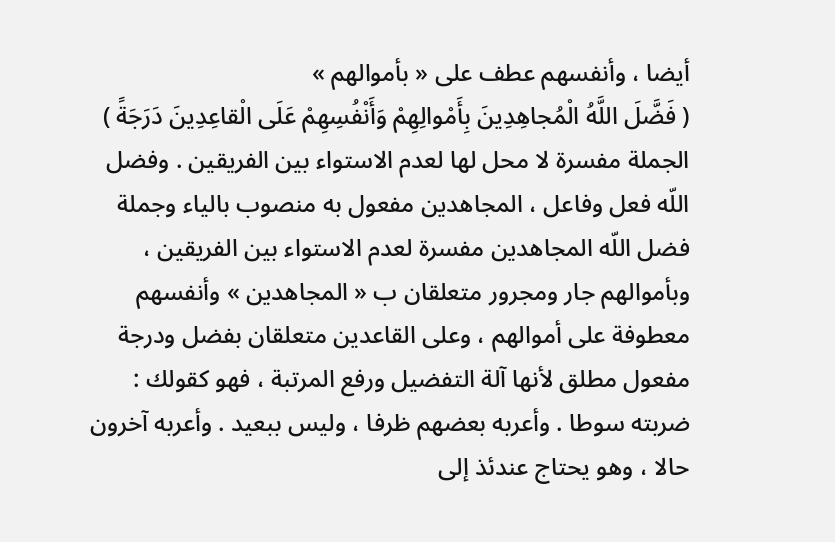أيضا ، وأنفسهم عطف على « بأموالهم »
( فَضَّلَ اللَّهُ الْمُجاهِدِينَ بِأَمْوالِهِمْ وَأَنْفُسِهِمْ عَلَى الْقاعِدِينَ دَرَجَةً )
الجملة مفسرة لا محل لها لعدم الاستواء بين الفريقين . وفضل اللّه فعل وفاعل ، المجاهدين مفعول به منصوب بالياء وجملة فضل اللّه المجاهدين مفسرة لعدم الاستواء بين الفريقين ، وبأموالهم جار ومجرور متعلقان ب « المجاهدين » وأنفسهم معطوفة على أموالهم ، وعلى القاعدين متعلقان بفضل ودرجة مفعول مطلق لأنها آلة التفضيل ورفع المرتبة ، فهو كقولك : ضربته سوطا . وأعربه بعضهم ظرفا ، وليس ببعيد . وأعربه آخرون حالا ، وهو يحتاج عندئذ إلى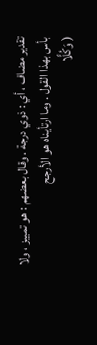تقدير مضاف ، أي : ذوي درجة . وقال بعضهم : هو تمييز ، ولا بأس بهذا القول . وما ارتأيناه هو الأرجح
( وَكُلًّا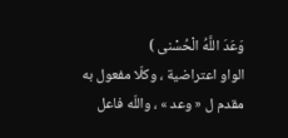وَعَدَ اللَّهُ الْحُسْنى )
الواو اعتراضية ، وكلّا مفعول به مقدم ل « وعد » ، واللّه فاعل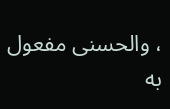، والحسنى مفعول به